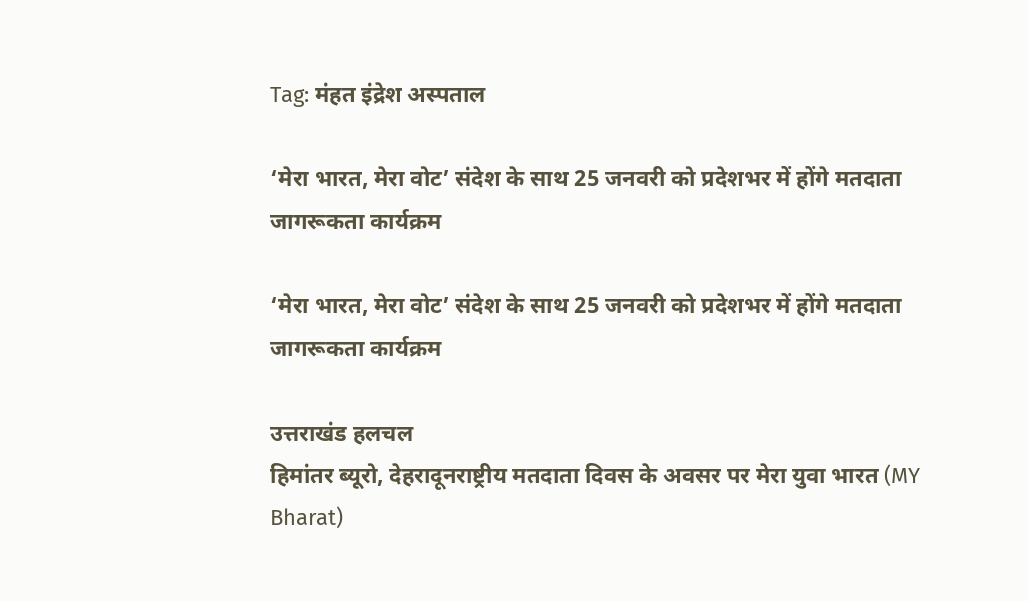Tag: मंहत इंद्रेश अस्पताल

‘मेरा भारत, मेरा वोट’ संदेश के साथ 25 जनवरी को प्रदेशभर में होंगे मतदाता जागरूकता कार्यक्रम

‘मेरा भारत, मेरा वोट’ संदेश के साथ 25 जनवरी को प्रदेशभर में होंगे मतदाता जागरूकता कार्यक्रम

उत्तराखंड हलचल
हिमांतर ब्यूरो, देहरादूनराष्ट्रीय मतदाता दिवस के अवसर पर मेरा युवा भारत (MY Bharat)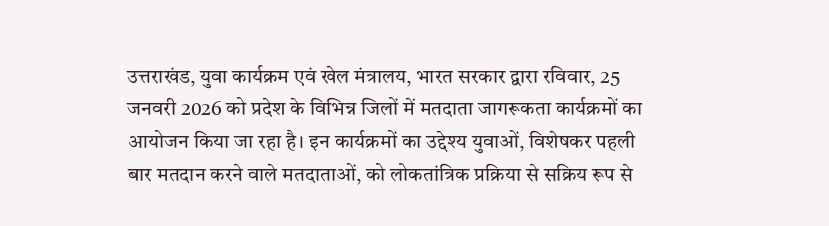उत्तराखंड, युवा कार्यक्रम एवं खेल मंत्रालय, भारत सरकार द्वारा रविवार, 25 जनवरी 2026 को प्रदेश के विभिन्न जिलों में मतदाता जागरूकता कार्यक्रमों का आयोजन किया जा रहा है। इन कार्यक्रमों का उद्देश्य युवाओं, विशेषकर पहली बार मतदान करने वाले मतदाताओं, को लोकतांत्रिक प्रक्रिया से सक्रिय रूप से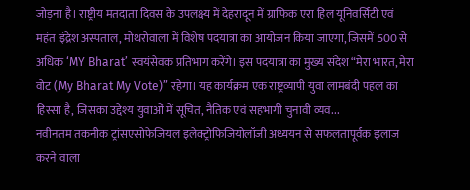जोड़ना है। राष्ट्रीय मतदाता दिवस के उपलक्ष्य में देहरादून में ग्राफिक एरा हिल यूनिवर्सिटी एवं महंत इंद्रेश अस्पताल, मोथरोवाला में विशेष पदयात्रा का आयोजन किया जाएगा, जिसमें 500 से अधिक ‘MY Bharat’ स्वयंसेवक प्रतिभाग करेंगे। इस पदयात्रा का मुख्य संदेश “मेरा भारत, मेरा वोट (My Bharat My Vote)” रहेगा। यह कार्यक्रम एक राष्ट्रव्यापी युवा लामबंदी पहल का हिस्सा है, जिसका उद्देश्य युवाओं में सूचित, नैतिक एवं सहभागी चुनावी व्यव...
नवीनतम तकनीक ट्रांसएसोफेजियल इलेक्ट्रोफिजियोलॉजी अध्ययन से सफलतापूर्वक इलाज करने वाला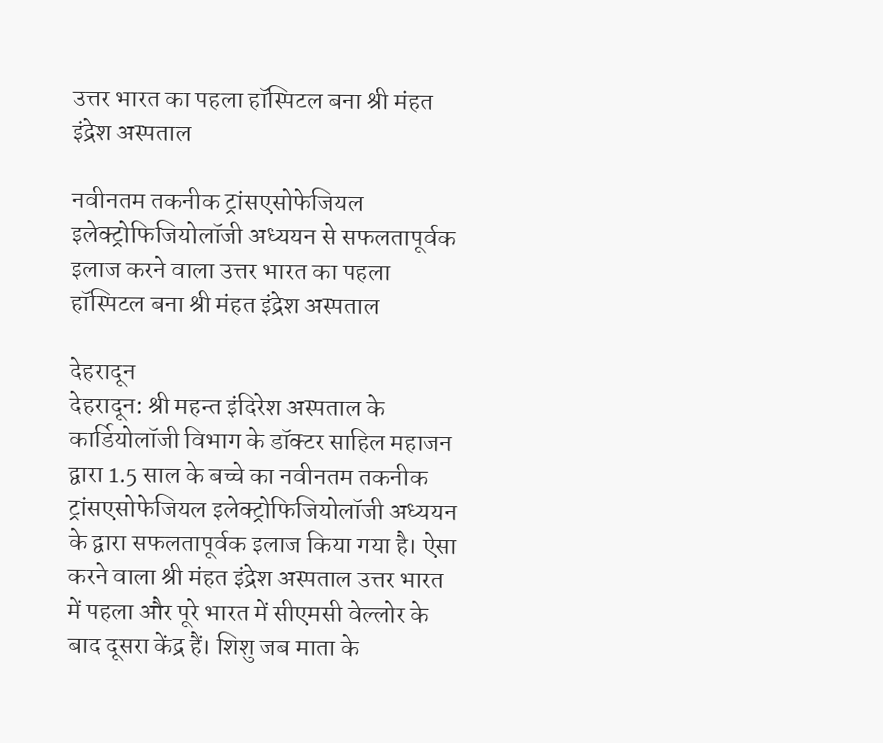उत्तर भारत का पहला हॉस्पिटल बना श्री मंहत इंद्रेश अस्पताल

नवीनतम तकनीक ट्रांसएसोफेजियल इलेक्ट्रोफिजियोलॉजी अध्ययन से सफलतापूर्वक इलाज करने वाला उत्तर भारत का पहला हॉस्पिटल बना श्री मंहत इंद्रेश अस्पताल

देहरादून
देहरादून: श्री महन्त इंदिरेश अस्पताल के कार्डियोलॉजी विभाग के डॉक्टर साहिल महाजन द्वारा 1.5 साल के बच्चे का नवीनतम तकनीक ट्रांसएसोफेजियल इलेक्ट्रोफिजियोलॉजी अध्ययन के द्वारा सफलतापूर्वक इलाज किया गया है। ऐसा करने वाला श्री मंहत इंद्रेश अस्पताल उत्तर भारत में पहला और पूरे भारत में सीएमसी वेल्लोर के बाद दूसरा केंद्र हैं। शिशु जब माता के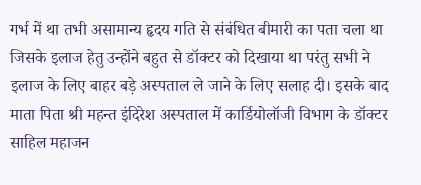गर्भ में था तभी असामान्य हृदय गति से संबंधित बीमारी का पता चला था जिसके इलाज हेतु उन्होंने बहुत से डॉक्टर को दिखाया था परंतु सभी ने इलाज के लिए बाहर बड़े अस्पताल ले जाने के लिए सलाह दी। इसके बाद माता पिता श्री महन्त इंदिरेश अस्पताल में कार्डियोलॉजी विभाग के डॉक्टर साहिल महाजन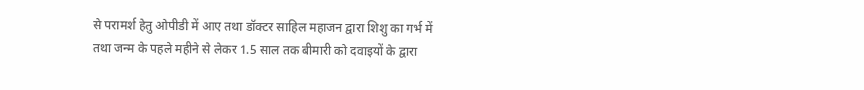से परामर्श हेतु ओपीडी में आए तथा डॉक्टर साहिल महाजन द्वारा शिशु का गर्भ में तथा जन्म के पहले महीने से लेकर 1.5 साल तक बीमारी को दवाइयों के द्वारा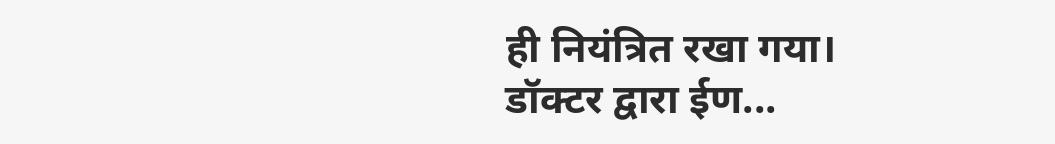ही नियंत्रित रखा गया। डॉक्टर द्वारा ईण...